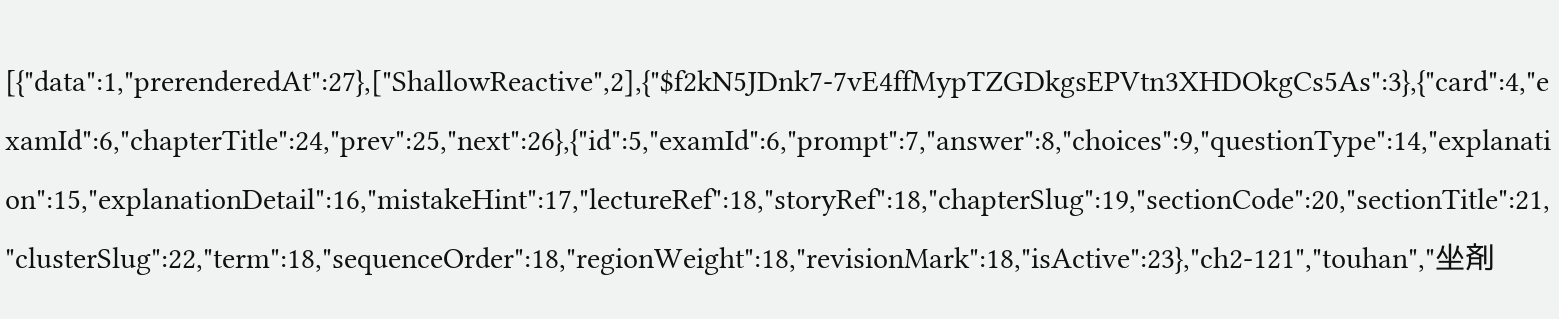[{"data":1,"prerenderedAt":27},["ShallowReactive",2],{"$f2kN5JDnk7-7vE4ffMypTZGDkgsEPVtn3XHDOkgCs5As":3},{"card":4,"examId":6,"chapterTitle":24,"prev":25,"next":26},{"id":5,"examId":6,"prompt":7,"answer":8,"choices":9,"questionType":14,"explanation":15,"explanationDetail":16,"mistakeHint":17,"lectureRef":18,"storyRef":18,"chapterSlug":19,"sectionCode":20,"sectionTitle":21,"clusterSlug":22,"term":18,"sequenceOrder":18,"regionWeight":18,"revisionMark":18,"isActive":23},"ch2-121","touhan","坐剤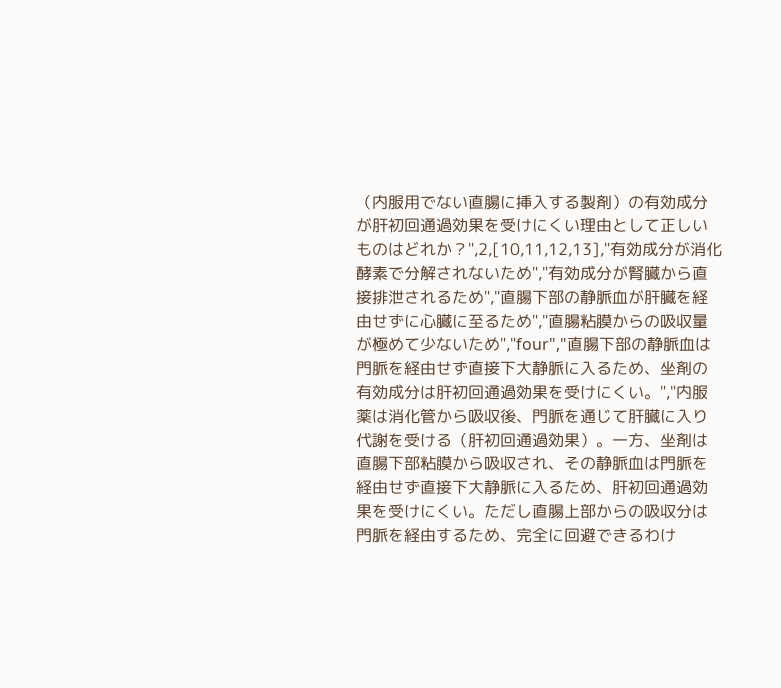（内服用でない直腸に挿入する製剤）の有効成分が肝初回通過効果を受けにくい理由として正しいものはどれか？",2,[10,11,12,13],"有効成分が消化酵素で分解されないため","有効成分が腎臓から直接排泄されるため","直腸下部の静脈血が肝臓を経由せずに心臓に至るため","直腸粘膜からの吸収量が極めて少ないため","four","直腸下部の静脈血は門脈を経由せず直接下大静脈に入るため、坐剤の有効成分は肝初回通過効果を受けにくい。","内服薬は消化管から吸収後、門脈を通じて肝臓に入り代謝を受ける（肝初回通過効果）。一方、坐剤は直腸下部粘膜から吸収され、その静脈血は門脈を経由せず直接下大静脈に入るため、肝初回通過効果を受けにくい。ただし直腸上部からの吸収分は門脈を経由するため、完全に回避できるわけ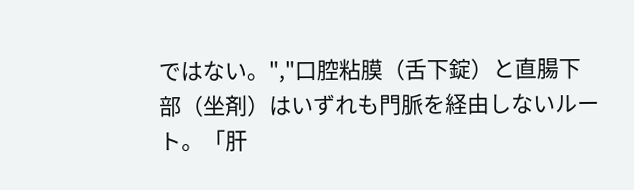ではない。","口腔粘膜（舌下錠）と直腸下部（坐剤）はいずれも門脈を経由しないルート。「肝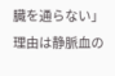臓を通らない」理由は静脈血の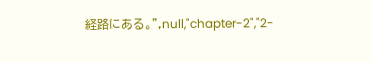経路にある。",null,"chapter-2","2-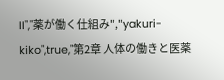II","薬が働く仕組み","yakuri-kiko",true,"第2章 人体の働きと医薬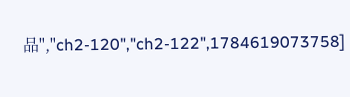品","ch2-120","ch2-122",1784619073758]